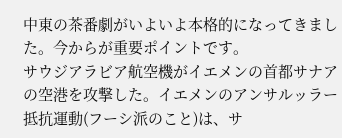中東の茶番劇がいよいよ本格的になってきました。今からが重要ポイントです。
サウジアラビア航空機がイエメンの首都サナアの空港を攻撃した。イエメンのアンサルッラー抵抗運動(フーシ派のこと)は、サ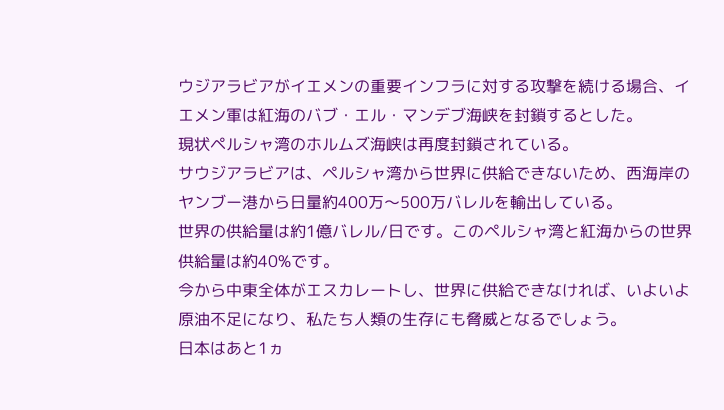ウジアラビアがイエメンの重要インフラに対する攻撃を続ける場合、イエメン軍は紅海のバブ・エル・マンデブ海峡を封鎖するとした。
現状ペルシャ湾のホルムズ海峡は再度封鎖されている。
サウジアラビアは、ペルシャ湾から世界に供給できないため、西海岸のヤンブー港から日量約400万〜500万バレルを輸出している。
世界の供給量は約1億バレル/日です。このペルシャ湾と紅海からの世界供給量は約40%です。
今から中東全体がエスカレートし、世界に供給できなければ、いよいよ原油不足になり、私たち人類の生存にも脅威となるでしょう。
日本はあと1ヵ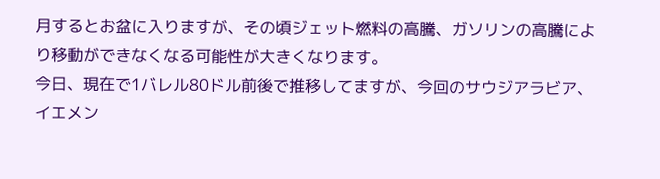月するとお盆に入りますが、その頃ジェット燃料の高騰、ガソリンの高騰により移動ができなくなる可能性が大きくなります。
今日、現在で1バレル80ドル前後で推移してますが、今回のサウジアラビア、イエメン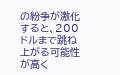の紛争が激化すると、200ドルまで跳ね上がる可能性が高く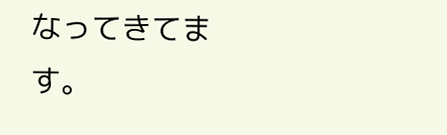なってきてます。